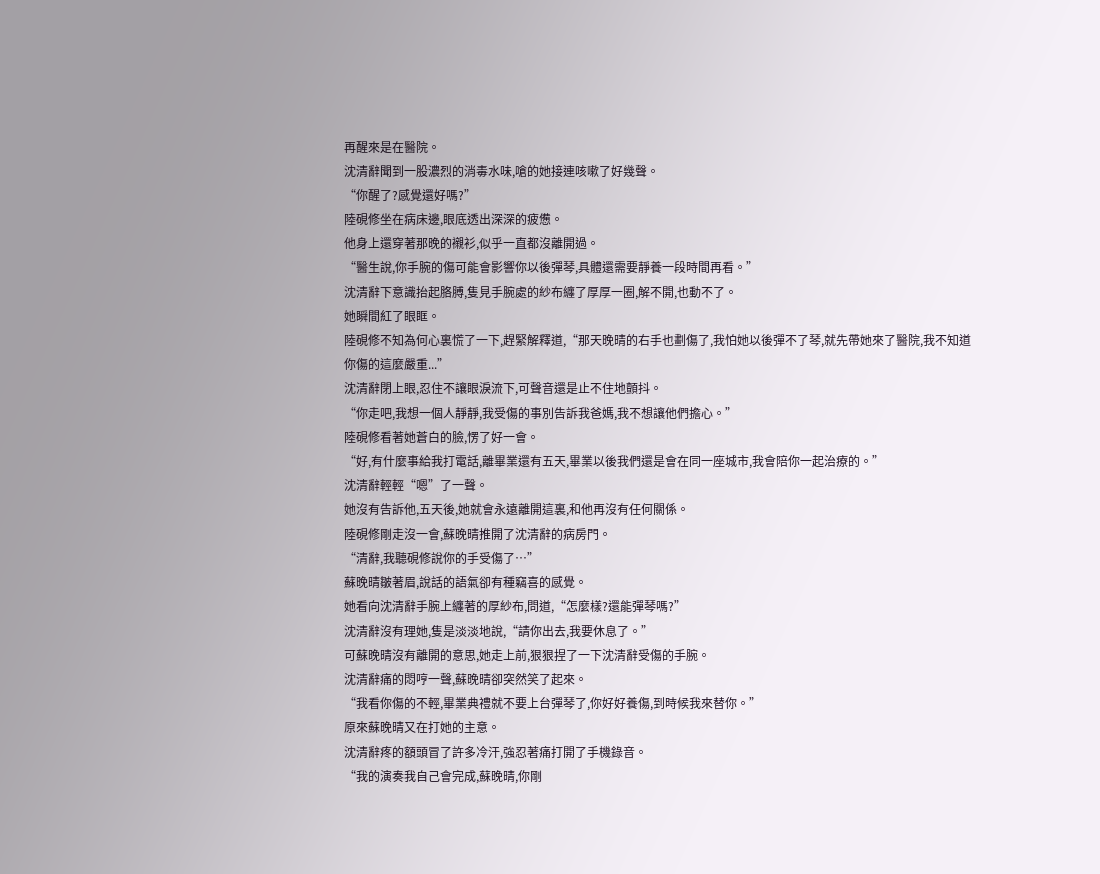再醒來是在醫院。
沈清辭聞到一股濃烈的消毒水味,嗆的她接連咳嗽了好幾聲。
“你醒了?感覺還好嗎?”
陸硯修坐在病床邊,眼底透出深深的疲憊。
他身上還穿著那晚的襯衫,似乎一直都沒離開過。
“醫生說,你手腕的傷可能會影響你以後彈琴,具體還需要靜養一段時間再看。”
沈清辭下意識抬起胳膊,隻見手腕處的紗布纏了厚厚一圈,解不開,也動不了。
她瞬間紅了眼眶。
陸硯修不知為何心裏慌了一下,趕緊解釋道,“那天晚晴的右手也劃傷了,我怕她以後彈不了琴,就先帶她來了醫院,我不知道你傷的這麼嚴重...”
沈清辭閉上眼,忍住不讓眼淚流下,可聲音還是止不住地顫抖。
“你走吧,我想一個人靜靜,我受傷的事別告訴我爸媽,我不想讓他們擔心。”
陸硯修看著她蒼白的臉,愣了好一會。
“好,有什麼事給我打電話,離畢業還有五天,畢業以後我們還是會在同一座城市,我會陪你一起治療的。”
沈清辭輕輕“嗯”了一聲。
她沒有告訴他,五天後,她就會永遠離開這裏,和他再沒有任何關係。
陸硯修剛走沒一會,蘇晚晴推開了沈清辭的病房門。
“清辭,我聽硯修說你的手受傷了…”
蘇晚晴皺著眉,說話的語氣卻有種竊喜的感覺。
她看向沈清辭手腕上纏著的厚紗布,問道,“怎麼樣?還能彈琴嗎?”
沈清辭沒有理她,隻是淡淡地說,“請你出去,我要休息了。”
可蘇晚晴沒有離開的意思,她走上前,狠狠捏了一下沈清辭受傷的手腕。
沈清辭痛的悶哼一聲,蘇晚晴卻突然笑了起來。
“我看你傷的不輕,畢業典禮就不要上台彈琴了,你好好養傷,到時候我來替你。”
原來蘇晚晴又在打她的主意。
沈清辭疼的額頭冒了許多冷汗,強忍著痛打開了手機錄音。
“我的演奏我自己會完成,蘇晚晴,你剛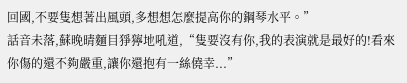回國,不要隻想著出風頭,多想想怎麼提高你的鋼琴水平。”
話音未落,蘇晚晴麵目猙獰地吼道,“隻要沒有你,我的表演就是最好的!看來你傷的還不夠嚴重,讓你還抱有一絲僥幸...”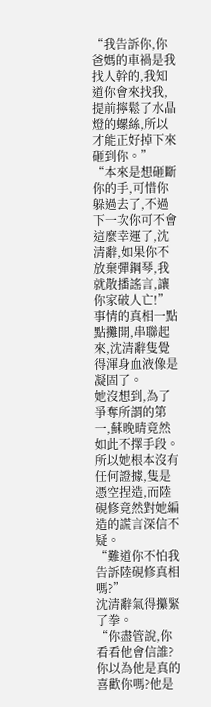“我告訴你,你爸媽的車禍是我找人幹的,我知道你會來找我,提前擰鬆了水晶燈的螺絲,所以才能正好掉下來砸到你。”
“本來是想砸斷你的手,可惜你躲過去了,不過下一次你可不會這麼幸運了,沈清辭,如果你不放棄彈鋼琴,我就散播謠言,讓你家破人亡!”
事情的真相一點點攤開,串聯起來,沈清辭隻覺得渾身血液像是凝固了。
她沒想到,為了爭奪所謂的第一,蘇晚晴竟然如此不擇手段。
所以她根本沒有任何證據,隻是憑空捏造,而陸硯修竟然對她編造的謊言深信不疑。
“難道你不怕我告訴陸硯修真相嗎?”
沈清辭氣得攥緊了拳。
“你盡管說,你看看他會信誰?你以為他是真的喜歡你嗎?他是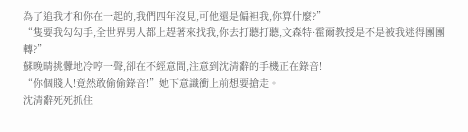為了追我才和你在一起的,我們四年沒見,可他還是偏袒我,你算什麼?”
“隻要我勾勾手,全世界男人都上趕著來找我,你去打聽打聽,文森特·霍爾教授是不是被我迷得團團轉?”
蘇晚晴挑釁地冷哼一聲,卻在不經意間,注意到沈清辭的手機正在錄音!
“你個賤人!竟然敢偷偷錄音!”她下意識衝上前想要搶走。
沈清辭死死抓住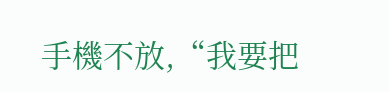手機不放,“我要把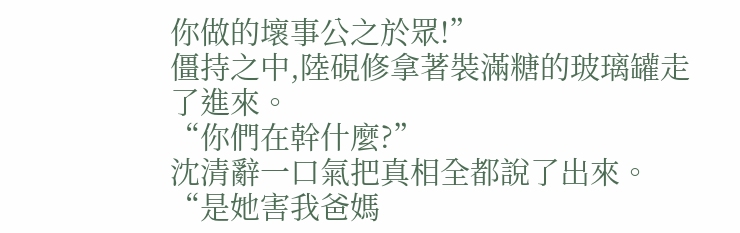你做的壞事公之於眾!”
僵持之中,陸硯修拿著裝滿糖的玻璃罐走了進來。
“你們在幹什麼?”
沈清辭一口氣把真相全都說了出來。
“是她害我爸媽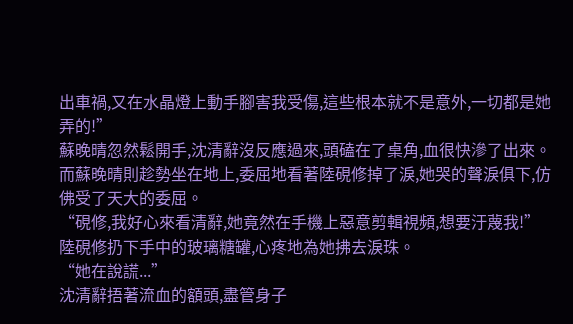出車禍,又在水晶燈上動手腳害我受傷,這些根本就不是意外,一切都是她弄的!”
蘇晚晴忽然鬆開手,沈清辭沒反應過來,頭磕在了桌角,血很快滲了出來。
而蘇晚晴則趁勢坐在地上,委屈地看著陸硯修掉了淚,她哭的聲淚俱下,仿佛受了天大的委屈。
“硯修,我好心來看清辭,她竟然在手機上惡意剪輯視頻,想要汙蔑我!”
陸硯修扔下手中的玻璃糖罐,心疼地為她拂去淚珠。
“她在說謊...”
沈清辭捂著流血的額頭,盡管身子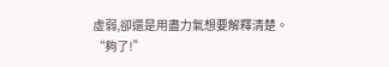虛弱,卻還是用盡力氣想要解釋清楚。
“夠了!”